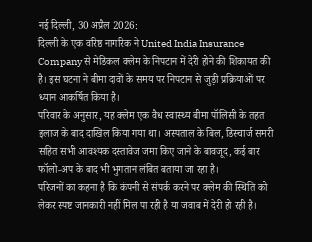नई दिल्ली, 30 अप्रैल 2026:
दिल्ली के एक वरिष्ठ नागरिक ने United India Insurance Company से मेडिकल क्लेम के निपटान में देरी होने की शिकायत की है। इस घटना ने बीमा दावों के समय पर निपटान से जुड़ी प्रक्रियाओं पर ध्यान आकर्षित किया है।
परिवार के अनुसार, यह क्लेम एक वैध स्वास्थ्य बीमा पॉलिसी के तहत इलाज के बाद दाखिल किया गया था। अस्पताल के बिल, डिस्चार्ज समरी सहित सभी आवश्यक दस्तावेज जमा किए जाने के बावजूद, कई बार फॉलो-अप के बाद भी भुगतान लंबित बताया जा रहा है।
परिजनों का कहना है कि कंपनी से संपर्क करने पर क्लेम की स्थिति को लेकर स्पष्ट जानकारी नहीं मिल पा रही है या जवाब में देरी हो रही है।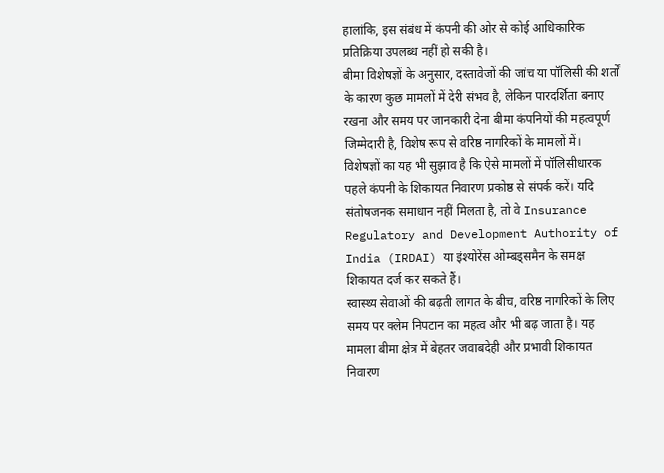हालांकि, इस संबंध में कंपनी की ओर से कोई आधिकारिक प्रतिक्रिया उपलब्ध नहीं हो सकी है।
बीमा विशेषज्ञों के अनुसार, दस्तावेजों की जांच या पॉलिसी की शर्तों के कारण कुछ मामलों में देरी संभव है, लेकिन पारदर्शिता बनाए रखना और समय पर जानकारी देना बीमा कंपनियों की महत्वपूर्ण जिम्मेदारी है, विशेष रूप से वरिष्ठ नागरिकों के मामलों में।
विशेषज्ञों का यह भी सुझाव है कि ऐसे मामलों में पॉलिसीधारक पहले कंपनी के शिकायत निवारण प्रकोष्ठ से संपर्क करें। यदि संतोषजनक समाधान नहीं मिलता है, तो वे Insurance Regulatory and Development Authority of India (IRDAI) या इंश्योरेंस ओम्बड्समैन के समक्ष शिकायत दर्ज कर सकते हैं।
स्वास्थ्य सेवाओं की बढ़ती लागत के बीच, वरिष्ठ नागरिकों के लिए समय पर क्लेम निपटान का महत्व और भी बढ़ जाता है। यह मामला बीमा क्षेत्र में बेहतर जवाबदेही और प्रभावी शिकायत निवारण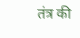तंत्र की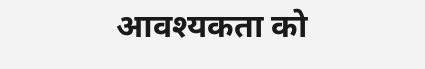आवश्यकता को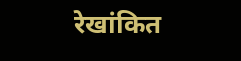रेखांकित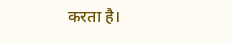करता है।